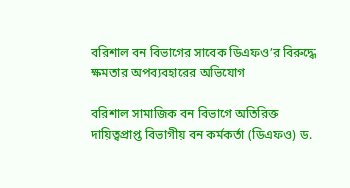বরিশাল বন বিভাগের সাবেক ডিএফও’র বিরুদ্ধে ক্ষমতার অপব্যবহারের অভিযোগ

বরিশাল সামাজিক বন বিভাগে অতিরিক্ত দায়িত্বপ্রাপ্ত বিভাগীয় বন কর্মকর্তা (ডিএফও) ড.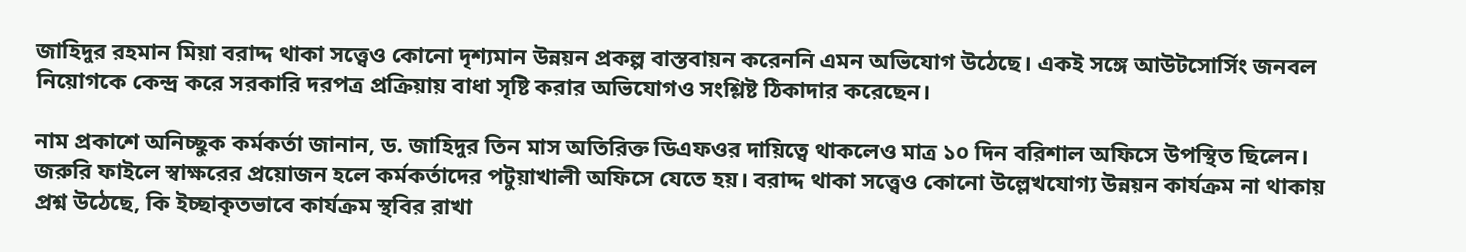জাহিদুর রহমান মিয়া বরাদ্দ থাকা সত্ত্বেও কোনো দৃশ্যমান উন্নয়ন প্রকল্প বাস্তবায়ন করেননি এমন অভিযোগ উঠেছে। একই সঙ্গে আউটসোর্সিং জনবল নিয়োগকে কেন্দ্র করে সরকারি দরপত্র প্রক্রিয়ায় বাধা সৃষ্টি করার অভিযোগও সংশ্লিষ্ট ঠিকাদার করেছেন।

নাম প্রকাশে অনিচ্ছুক কর্মকর্তা জানান, ড. জাহিদুর তিন মাস অতিরিক্ত ডিএফওর দায়িত্বে থাকলেও মাত্র ১০ দিন বরিশাল অফিসে উপস্থিত ছিলেন। জরুরি ফাইলে স্বাক্ষরের প্রয়োজন হলে কর্মকর্তাদের পটুয়াখালী অফিসে যেতে হয়। বরাদ্দ থাকা সত্ত্বেও কোনো উল্লেখযোগ্য উন্নয়ন কার্যক্রম না থাকায় প্রশ্ন উঠেছে, কি ইচ্ছাকৃতভাবে কার্যক্রম স্থবির রাখা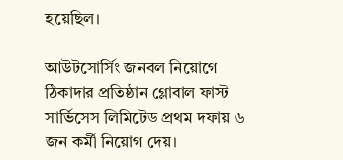হয়েছিল।

আউটসোর্সিং জনবল নিয়োগে ঠিকাদার প্রতিষ্ঠান গ্লোবাল ফাস্ট সার্ভিসেস লিমিটেড প্রথম দফায় ৬ জন কর্মী নিয়োগ দেয়।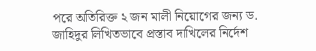পরে অতিরিক্ত ২ জন মালী নিয়োগের জন্য ড. জাহিদুর লিখিতভাবে প্রস্তাব দাখিলের নির্দেশ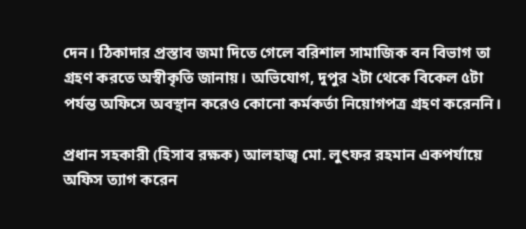দেন। ঠিকাদার প্রস্তাব জমা দিতে গেলে বরিশাল সামাজিক বন বিভাগ তা গ্রহণ করতে অস্বীকৃতি জানায়। অভিযোগ, দুপুর ২টা থেকে বিকেল ৫টা পর্যন্ত অফিসে অবস্থান করেও কোনো কর্মকর্তা নিয়োগপত্র গ্রহণ করেননি।

প্রধান সহকারী (হিসাব রক্ষক) আলহাজ্ব মো. লুৎফর রহমান একপর্যায়ে অফিস ত্যাগ করেন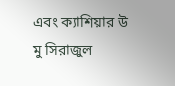এবং ক্যাশিয়ার উ মু সিরাজুল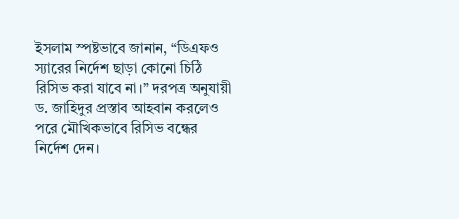ইসলাম স্পষ্টভাবে জানান, “ডিএফও স্যারের নির্দেশ ছাড়া কোনো চিঠি রিসিভ করা যাবে না।” দরপত্র অনুযায়ী ড. জাহিদুর প্রস্তাব আহবান করলেও পরে মৌখিকভাবে রিসিভ বন্ধের নির্দেশ দেন।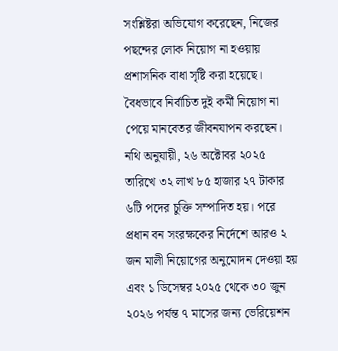সংশ্লিষ্টরা অভিযোগ করেছেন, নিজের পছন্দের লোক নিয়োগ না হওয়ায় প্রশাসনিক বাধা সৃষ্টি করা হয়েছে। বৈধভাবে নির্বাচিত দুই কর্মী নিয়োগ না পেয়ে মানবেতর জীবনযাপন করছেন। নথি অনুযায়ী, ২৬ অক্টোবর ২০২৫ তারিখে ৩২ লাখ ৮৫ হাজার ২৭ টাকার ৬টি পদের চুক্তি সম্পাদিত হয়। পরে প্রধান বন সংরক্ষকের নির্দেশে আরও ২ জন মালী নিয়োগের অনুমোদন দেওয়া হয় এবং ১ ডিসেম্বর ২০২৫ থেকে ৩০ জুন ২০২৬ পর্যন্ত ৭ মাসের জন্য ভেরিয়েশন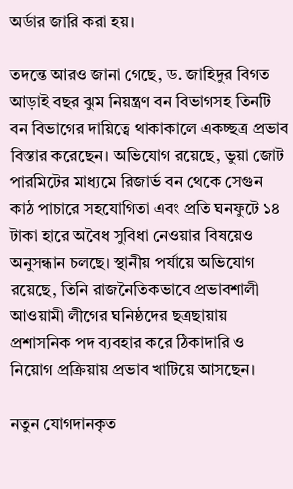অর্ডার জারি করা হয়।

তদন্তে আরও জানা গেছে, ড. জাহিদুর বিগত আড়াই বছর ঝুম নিয়ন্ত্রণ বন বিভাগসহ তিনটি বন বিভাগের দায়িত্বে থাকাকালে একচ্ছত্র প্রভাব বিস্তার করেছেন। অভিযোগ রয়েছে, ভুয়া জোট পারমিটের মাধ্যমে রিজার্ভ বন থেকে সেগুন কাঠ পাচারে সহযোগিতা এবং প্রতি ঘনফুটে ১৪ টাকা হারে অবৈধ সুবিধা নেওয়ার বিষয়েও অনুসন্ধান চলছে। স্থানীয় পর্যায়ে অভিযোগ রয়েছে, তিনি রাজনৈতিকভাবে প্রভাবশালী আওয়ামী লীগের ঘনিষ্ঠদের ছত্রছায়ায় প্রশাসনিক পদ ব্যবহার করে ঠিকাদারি ও নিয়োগ প্রক্রিয়ায় প্রভাব খাটিয়ে আসছেন।

নতুন যোগদানকৃত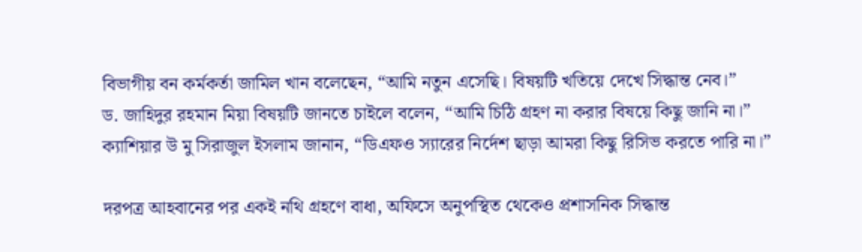বিভাগীয় বন কর্মকর্তা জামিল খান বলেছেন, “আমি নতুন এসেছি। বিষয়টি খতিয়ে দেখে সিদ্ধান্ত নেব।”
ড. জাহিদুর রহমান মিয়া বিষয়টি জানতে চাইলে বলেন, “আমি চিঠি গ্রহণ না করার বিষয়ে কিছু জানি না।”
ক্যাশিয়ার উ মু সিরাজুল ইসলাম জানান, “ডিএফও স্যারের নির্দেশ ছাড়া আমরা কিছু রিসিভ করতে পারি না।”

দরপত্র আহবানের পর একই নথি গ্রহণে বাধা, অফিসে অনুপস্থিত থেকেও প্রশাসনিক সিদ্ধান্ত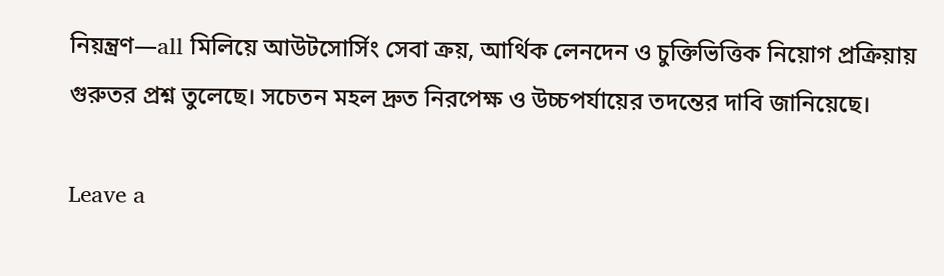নিয়ন্ত্রণ—all মিলিয়ে আউটসোর্সিং সেবা ক্রয়, আর্থিক লেনদেন ও চুক্তিভিত্তিক নিয়োগ প্রক্রিয়ায় গুরুতর প্রশ্ন তুলেছে। সচেতন মহল দ্রুত নিরপেক্ষ ও উচ্চপর্যায়ের তদন্তের দাবি জানিয়েছে।

Leave a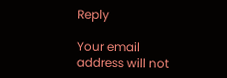Reply

Your email address will not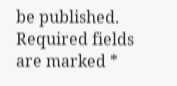be published. Required fields are marked *